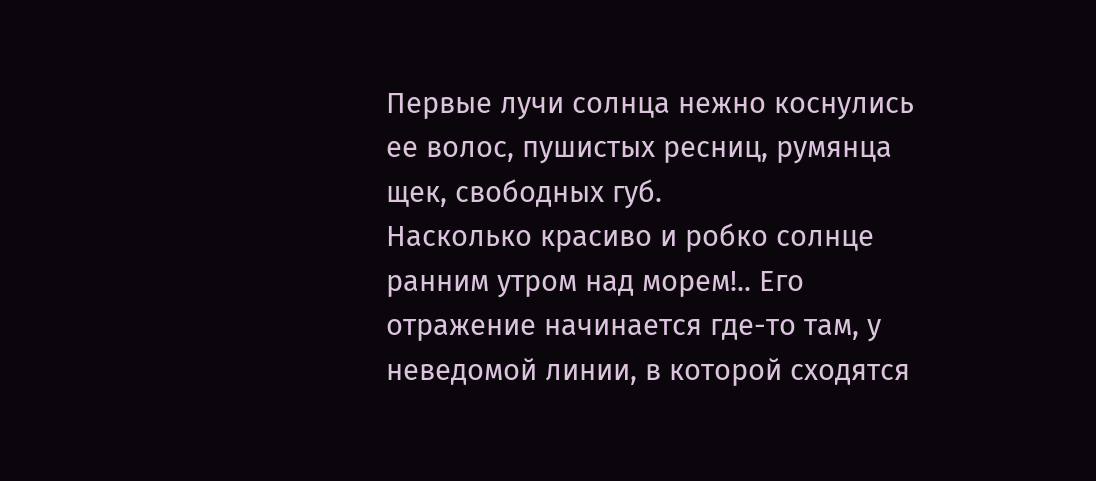Первые лучи солнца нежно коснулись ее волос, пушистых ресниц, румянца щек, свободных губ.
Насколько красиво и робко солнце ранним утром над морем!.. Его отражение начинается где-то там, у неведомой линии, в которой сходятся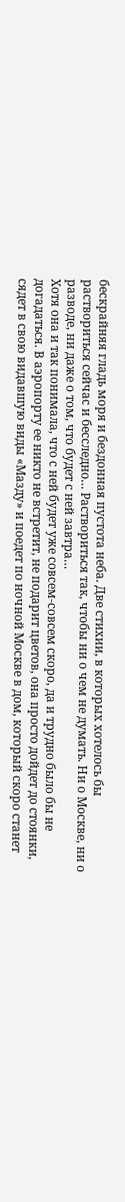бескрайняя гладь моря и бездонная пустота неба. Две стихии, в которых хотелось бы раствориться сейчас и бесследно… Раствориться так, чтобы ни о чем не думать. Ни о Москве, ни о разводе, ни даже о том, что будет с ней завтра…
Хотя она и так понимала, что с ней будет уже совсем-совсем скоро, да и трудно было бы не догадаться. В аэропорту ее никто не встретит, не подарит цветов, она просто дойдет до стоянки, сядет в свою видавшую виды «Мазду» и поедет по ночной Москве в дом, который скоро станет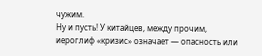чужим.
Ну и пусть! У китайцев, между прочим, иероглиф «кризис» означает — опасность или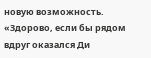новую возможность. «Здорово, если бы рядом вдруг оказался Ди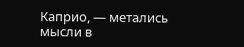Каприо, — метались мысли в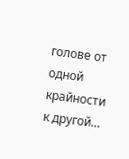голове от одной крайности к другой…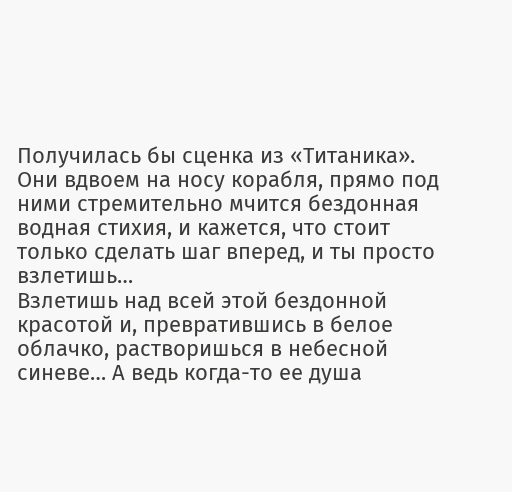Получилась бы сценка из «Титаника». Они вдвоем на носу корабля, прямо под ними стремительно мчится бездонная водная стихия, и кажется, что стоит только сделать шаг вперед, и ты просто взлетишь…
Взлетишь над всей этой бездонной красотой и, превратившись в белое облачко, растворишься в небесной синеве… А ведь когда-то ее душа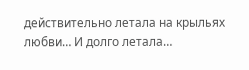действительно летала на крыльях любви… И долго летала…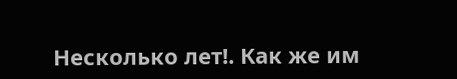Несколько лет!. Как же им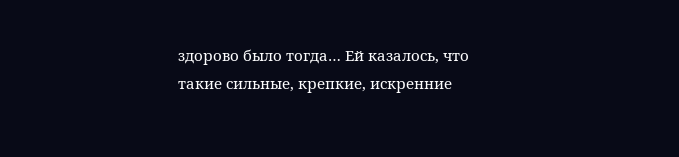здорово было тогда… Ей казалось, что такие сильные, крепкие, искренние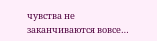чувства не заканчиваются вовсе…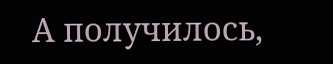А получилось,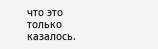что это только казалось.